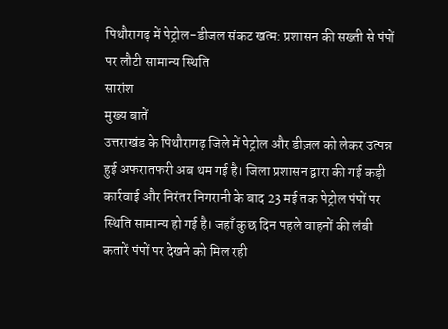पिथौरागढ़ में पेट्रोल-डीजल संकट खत्म: प्रशासन की सख्ती से पंपों पर लौटी सामान्य स्थिति
सारांश
मुख्य बातें
उत्तराखंड के पिथौरागढ़ जिले में पेट्रोल और डीज़ल को लेकर उत्पन्न हुई अफरातफरी अब थम गई है। जिला प्रशासन द्वारा की गई कड़ी कार्रवाई और निरंतर निगरानी के बाद 23 मई तक पेट्रोल पंपों पर स्थिति सामान्य हो गई है। जहाँ कुछ दिन पहले वाहनों की लंबी कतारें पंपों पर देखने को मिल रही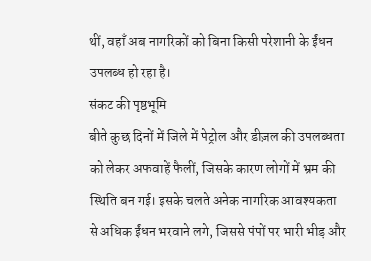थीं, वहाँ अब नागरिकों को बिना किसी परेशानी के ईंधन उपलब्ध हो रहा है।
संकट की पृष्ठभूमि
बीते कुछ दिनों में जिले में पेट्रोल और डीज़ल की उपलब्धता को लेकर अफवाहें फैलीं, जिसके कारण लोगों में भ्रम की स्थिति बन गई। इसके चलते अनेक नागरिक आवश्यकता से अधिक ईंधन भरवाने लगे, जिससे पंपों पर भारी भीड़ और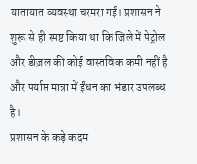यातायात व्यवस्था चरमरा गई। प्रशासन ने शुरू से ही स्पष्ट किया था कि जिले में पेट्रोल और डीज़ल की कोई वास्तविक कमी नहीं है और पर्याप्त मात्रा में ईंधन का भंडार उपलब्ध है।
प्रशासन के कड़े कदम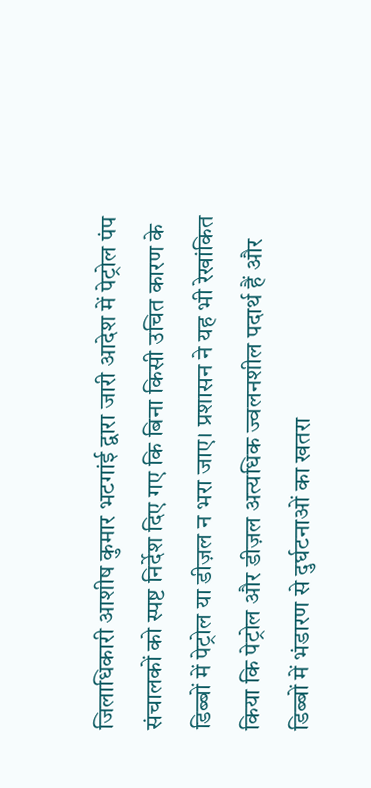जिलाधिकारी आशीष कुमार भटगांई द्वारा जारी आदेश में पेट्रोल पंप संचालकों को स्पष्ट निर्देश दिए गए कि बिना किसी उचित कारण के डिब्बों में पेट्रोल या डीज़ल न भरा जाए। प्रशासन ने यह भी रेखांकित किया कि पेट्रोल और डीज़ल अत्यधिक ज्वलनशील पदार्थ हैं और डिब्बों में भंडारण से दुर्घटनाओं का खतरा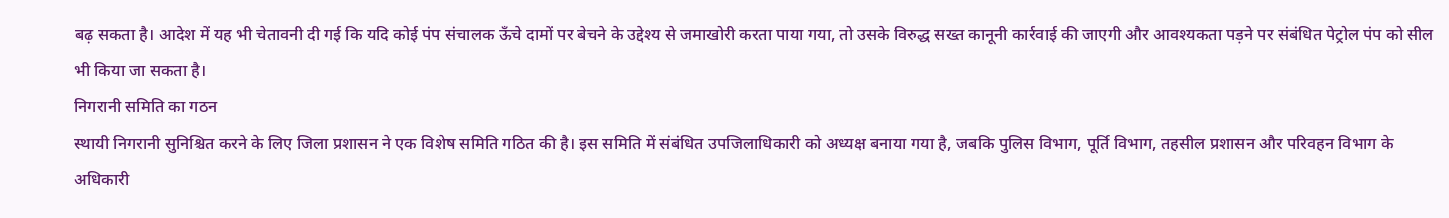बढ़ सकता है। आदेश में यह भी चेतावनी दी गई कि यदि कोई पंप संचालक ऊँचे दामों पर बेचने के उद्देश्य से जमाखोरी करता पाया गया, तो उसके विरुद्ध सख्त कानूनी कार्रवाई की जाएगी और आवश्यकता पड़ने पर संबंधित पेट्रोल पंप को सील भी किया जा सकता है।
निगरानी समिति का गठन
स्थायी निगरानी सुनिश्चित करने के लिए जिला प्रशासन ने एक विशेष समिति गठित की है। इस समिति में संबंधित उपजिलाधिकारी को अध्यक्ष बनाया गया है, जबकि पुलिस विभाग, पूर्ति विभाग, तहसील प्रशासन और परिवहन विभाग के अधिकारी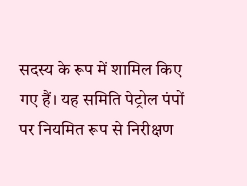सदस्य के रूप में शामिल किए गए हैं। यह समिति पेट्रोल पंपों पर नियमित रूप से निरीक्षण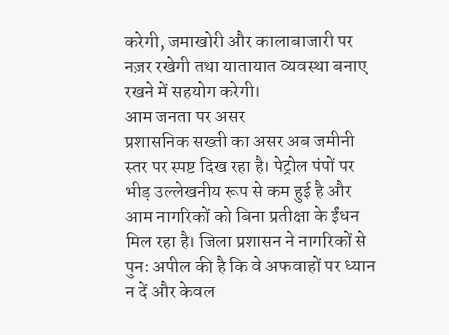करेगी, जमाखोरी और कालाबाजारी पर नज़र रखेगी तथा यातायात व्यवस्था बनाए रखने में सहयोग करेगी।
आम जनता पर असर
प्रशासनिक सख्ती का असर अब जमीनी स्तर पर स्पष्ट दिख रहा है। पेट्रोल पंपों पर भीड़ उल्लेखनीय रूप से कम हुई है और आम नागरिकों को बिना प्रतीक्षा के ईंधन मिल रहा है। जिला प्रशासन ने नागरिकों से पुनः अपील की है कि वे अफवाहों पर ध्यान न दें और केवल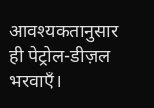आवश्यकतानुसार ही पेट्रोल-डीज़ल भरवाएँ।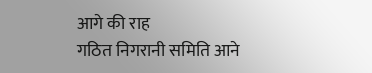आगे की राह
गठित निगरानी समिति आने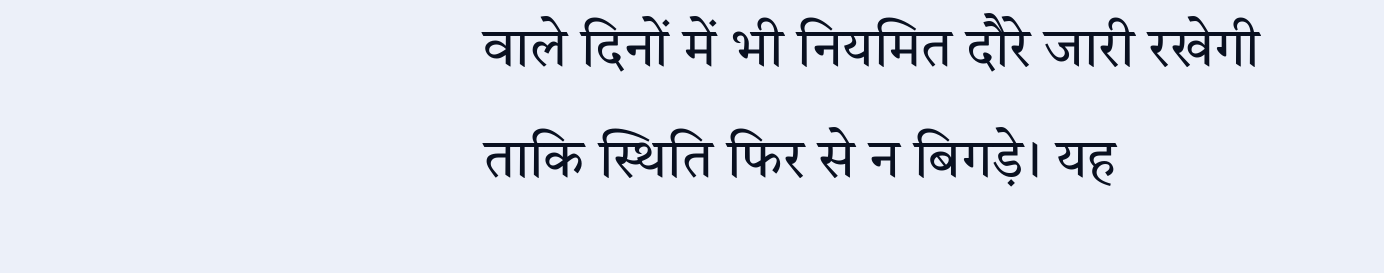वाले दिनों में भी नियमित दौरे जारी रखेगी ताकि स्थिति फिर से न बिगड़े। यह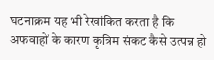घटनाक्रम यह भी रेखांकित करता है कि अफवाहों के कारण कृत्रिम संकट कैसे उत्पन्न हो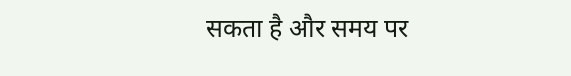सकता है और समय पर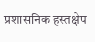प्रशासनिक हस्तक्षेप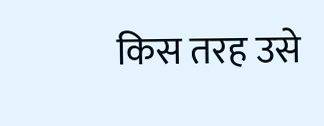किस तरह उसे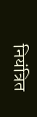नियंत्रित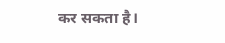कर सकता है।